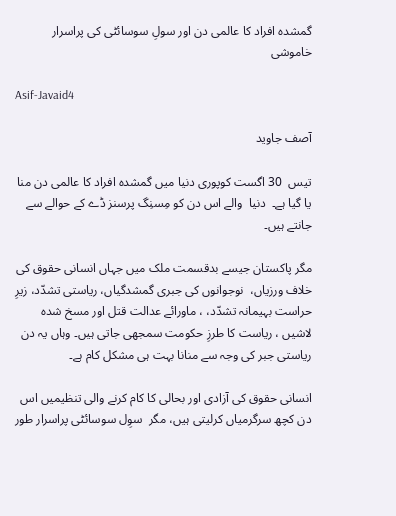گمشدہ افراد کا عالمی دن اور سولِ سوسائٹی کی پراسرار خاموشی

Asif-Javaid4

آصف جاوید

تیس  30 اگست کوپوری دنیا میں گمشدہ افراد کا عالمی دن منا یا گیا ہے۔  دنیا  والے اس دن کو مِسنِگ پرسنز ڈے کے حوالے سے جانتے ہیں۔

مگر پاکستان جیسے بدقسمت ملک میں جہاں انسانی حقوق کی خلاف ورزیاں،  نوجوانوں کی جبری گمشدگیاں، ریاستی تشدّد، زیرِ حراست بہیمانہ تشدّد، ، ماورائے عدالت قتل اور مسخ شدہ لاشیں ، ریاست کا طرزِ حکومت سمجھی جاتی ہیں۔ وہاں یہ دن ریاستی جبر کی وجہ سے منانا بہت ہی مشکل کام ہے۔

انسانی حقوق کی آزادی اور بحالی کا کام کرنے والی تنظیمیں اس دن کچھ سرگرمیاں کرلیتی ہیں، مگر  سوِل سوسائٹی پراسرار طور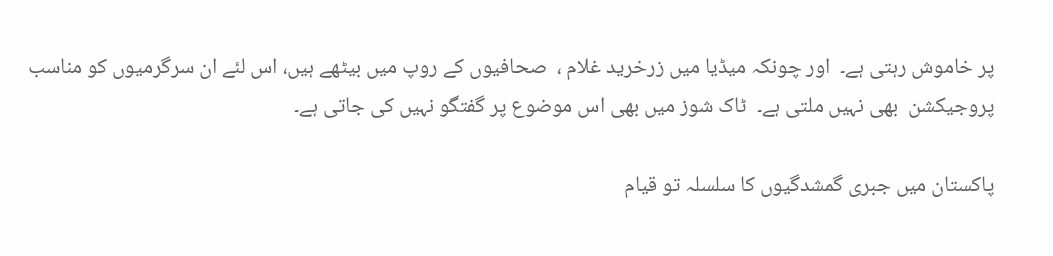پر خاموش رہتی ہے۔  اور چونکہ میڈیا میں زرخرید غلام ،  صحافیوں کے روپ میں بیٹھے ہیں، اس لئے ان سرگرمیوں کو مناسب پروجیکشن  بھی نہیں ملتی ہے۔  ٹاک شوز میں بھی اس موضوع پر گفتگو نہیں کی جاتی ہے۔

پاکستان میں جبری گمشدگیوں کا سلسلہ تو قیام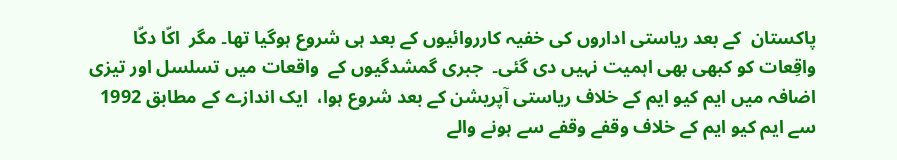پاکستان  کے بعد ریاستی اداروں کی خفیہ کارروائیوں کے بعد ہی شروع ہوگیا تھا۔ مگر  اکّا دکّا واقِعات کو کبھی بھی اہمیت نہیں دی گئی۔  جبری گمشدگیوں کے  واقعات میں تسلسل اور تیزی  اضافہ میں ایم کیو ایم کے خلاف ریاستی آپریشن کے بعد شروع ہوا،  ایک اندازے کے مطابق 1992 سے ایم کیو ایم کے خلاف وقفے وقفے سے ہونے والے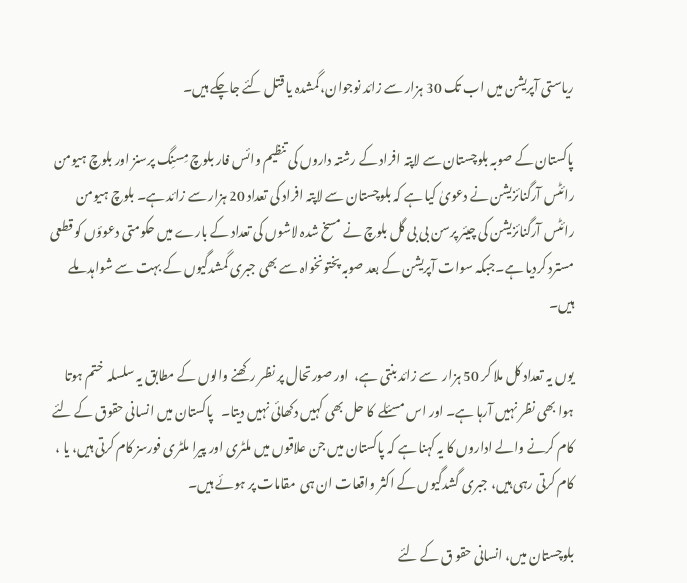ریاستی آپریشن میں اب تک 30 ہزار سے زائد نوجوان، گمشدہ یا قتل کئے جاچکے ہیں۔

پاکستان کے صوبہ بلوچستان سے لاپتہ افراد کے رشتہ داروں کی تنظیم وائس فار بلوچ مِسنِگ پرسنز اور بلوچ ہیومن رائٹس آرگنائزیشن نے دعویٰ کیا ہے کہ بلوچستان سے لاپتہ افراد کی تعداد 20 ہزار سے زائد ہے۔ بلوچ ہیومن رائٹس آرگنائزیشن کی چیئر پرسن بی بی گل بلوچ نے مسخ شدہ لاشوں کی تعداد کے بارے میں حکومتی دعوؤں کو قطعی مسترد کردیا ہے۔جبکہ سوات آپریشن کے بعد صوبہ پختونخواہ سے بھی جبری گمشدگیوں کے بہت سے شواہد ملے ہیں۔

یوں یہ تعداد کل ملا کر 50 ہزار  سے زائد بنتی ہے،  اور صورتحال پر نظر رکھنے والوں کے مطابق یہ سلسلہ  ختم ہوتا ہوا بھی نظر نہیں آرہا ہے۔ اور اس مسئلے  کا حل بھی کہیں دکھائی نہیں دیتا۔   پاکستان میں انسانی حقوق کے لئے کام کرنے والے اداروں کا یہ کہنا ہے کہ پاکستان میں جن علاقوں میں ملٹری اور پیرا ملٹری فورسز کام کرتی ہیں، یا ، کام کرتی رہی ہیں، جبری گشدگیوں کے اکثر واقعات ان ہی  مقامات پر ہوئے ہیں۔

بلوچستان میں، انسانی حقو ق کے لئے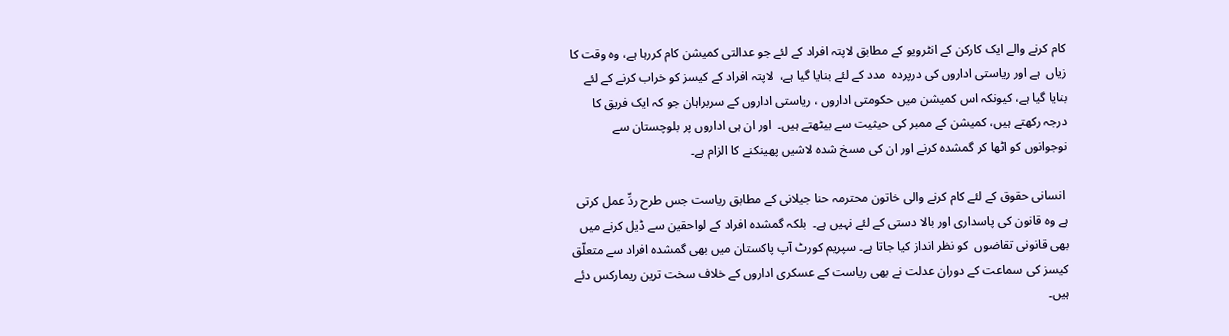کام کرنے والے ایک کارکن کے انٹرویو کے مطابق لاپتہ افراد کے لئے جو عدالتی کمیشن کام کررہا ہے، وہ وقت کا زیاں  ہے اور ریاستی اداروں کی درپردہ  مدد کے لئے بنایا گیا ہے،  لاپتہ افراد کے کیسز کو خراب کرنے کے لئے  بنایا گیا ہے، کیونکہ اس کمیشن میں حکومتی اداروں ، ریاستی اداروں کے سربراہان جو کہ ایک فریق کا درجہ رکھتے ہیں، کمیشن کے ممبر کی حیثیت سے بیٹھتے ہیں۔  اور ان ہی اداروں پر بلوچستان سے نوجوانوں کو اٹھا کر گمشدہ کرنے اور ان کی مسخ شدہ لاشیں پھینکنے کا الزام ہے۔

 انسانی حقوق کے لئے کام کرنے والی خاتون محترمہ حنا جیلانی کے مطابق ریاست جس طرح ردِّ عمل کرتی ہے وہ قانون کی پاسداری اور بالا دستی کے لئے نہیں ہے۔  بلکہ گمشدہ افراد کے لواحقین سے ڈیل کرنے میں بھی قانونی تقاضوں  کو نظر انداز کیا جاتا ہے۔ سپریم کورٹ آپ پاکستان میں بھی گمشدہ افراد سے متعلّق کیسز کی سماعت کے دوران عدلت نے بھی ریاست کے عسکری اداروں کے خلاف سخت ترین ریمارکس دئے ہیں۔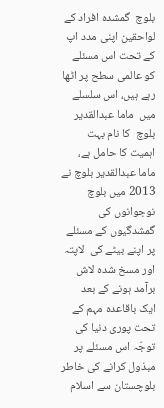بلوچ  گمشدہ افراد کے لواحقین اپنی مدد اپ کے تحت اس مسئلے کو عالمی سطح پر اٹھا رہے ہیں، اس سلسلے میں  ماما عبدالقدیر  بلوچ  کا نام بہت اہمیت کا حامل ہے،  ماما عبدالقدیر بلوچ نے 2013 میں بلوچ نوجوانوں کی گمشدگیوں کے مسئلے پر اپنے بیٹے کی  لاپتہ اور مسخ شدہ لاش برآمد ہونے کے بعد  ایک باقاعدہ مہم کے تحت پوری دنیا کی توجّہ اس مسئلے پر مبذول کرانے کی خاطر  بلوچستان سے اسلام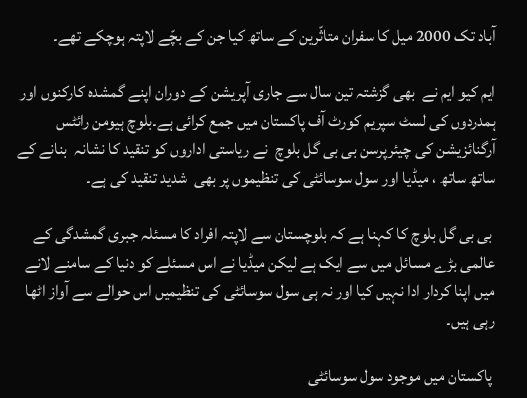آباد تک 2000 میل کا سفران متاثّرین کے ساتھ کیا جن کے بچّے لاپتہ ہوچکے تھے۔

ایم کیو ایم نے  بھی گزشتہ تین سال سے جاری آپریشن کے دوران اپنے گمشدہ کارکنوں اور ہمدردوں کی لسٹ سپریم کورٹ آف پاکستان میں جمع کرائی ہے۔بلوچ ہیومن رائٹس آرگنائزیشن کی چیئرپرسن بی بی گل بلوچ  نے ریاستی اداروں کو تنقید کا نشانہ  بنانے کے ساتھ ساتھ ، میڈیا اور سول سوسائٹی کی تنظیموں پر بھی  شدید تنقید کی ہے۔

 بی بی گل بلوچ کا کہنا ہے کہ بلوچستان سے لاپتہ افراد کا مسئلہ جبری گمشدگی کے عالمی بڑے مسائل میں سے ایک ہے لیکن میڈیا نے اس مسئلے کو دنیا کے سامنے لانے میں اپنا کردار ادا نہیں کیا اور نہ ہی سول سوسائٹی کی تنظیمیں اس حوالے سے آواز اٹھا رہی ہیں۔

 پاکستان میں موجود سول سوسائٹی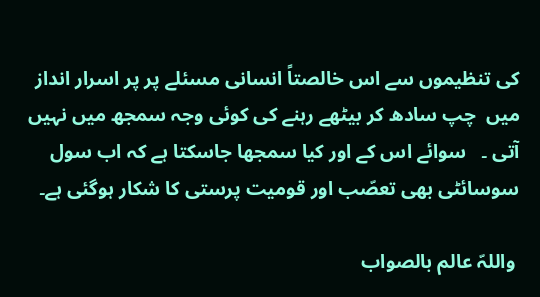کی تنظیموں سے اس خالصتاً انسانی مسئلے پر پر اسرار انداز میں  چپ سادھ کر بیٹھے رہنے کی کوئی وجہ سمجھ میں نہیں آتی ۔   سوائے اس کے اور کیا سمجھا جاسکتا ہے کہ اب سول سوسائٹی بھی تعصّب اور قومیت پرستی کا شکار ہوگئی ہے۔

 واللہّ عالم بالصواب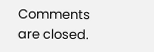Comments are closed.